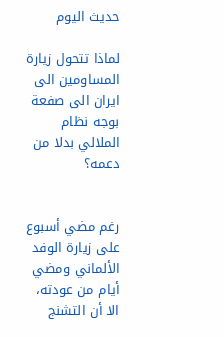حديث اليوم

لماذا تتحول زيارة المساومين الی ايران الی صفعة بوجه نظام الملالي بدلا من دعمه؟


رغم مضي أسبوع علی زيارة الوفد الألماني ومضي أيام من عودته، الا أن التشنج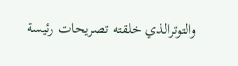والتوترالذي خلقته تصريحات رئيسة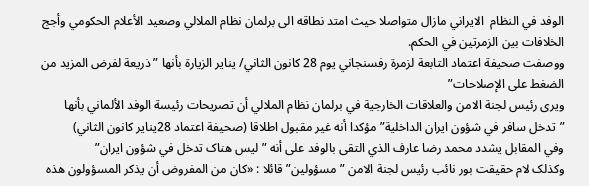الوفد في النظام  الايراني مازال متواصلا حيث امتد نطاقه الی برلمان نظام الملالي وصعيد الأعلام الحکومي وأجج الخلافات بين الزمرتين في الحکم.
ووصفت صحيفة اعتماد التابعة لزمرة رفسنجاني يوم 28 کانون الثاني/ يناير الزيارة بأنها ”ذريعة لفرض المزيد من الضغط علی الإصلاحات”
ويری رئيس لجنة الامن والعلاقات الخارجية في برلمان نظام الملالي أن تصريحات رئيسة الوفد الألماني بأنها  ”تدخل سافر في شؤون ايران الداخلية” مؤکدا أنه غير مقبول اطلاقا (صحيفة اعتماد 28يناير کانون الثاني)
وفي المقابل يشدد محمد رضا عارف الذي التقی بالوفد علی أنه ”ليس هناک تدخل في شؤون ايران”
وکذلک لام حقيقت بور نائب رئيس لجنة الامن ”مسؤولين” قائلا : «کان من المفروض أن يذکر المسؤولون هذه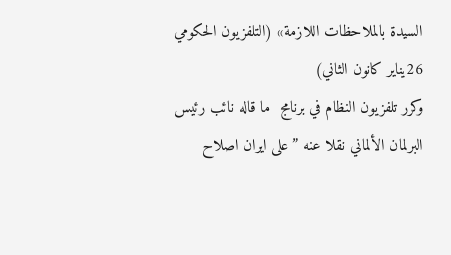السيدة بالملاحظات اللازمة» (التلفزيون الحکومي 26يناير کانون الثاني)
وکرر تلفزيون النظام في برنامج  ما قاله نائب رئيس البرلمان الألماني نقلا عنه ”علی ايران اصلاح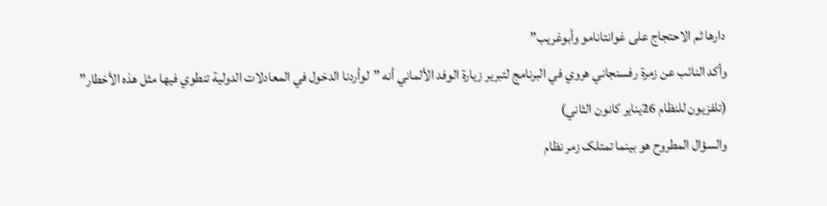دارها ثم الاحتجاج علی غوانتانامو وأبوغريب”
وأکد النائب عن زمرة رفسنجاني هروي في البرنامج لتبرير زيارة الوفد الألماني أنه ”لوأردنا الدخول في المعادلات الدولية تنطوي فيها مثل هذه الأخطار” (تلفزيون للنظام 26يناير کانون الثاني)
والسؤال المطروح هو بينما تمتلک زمر نظام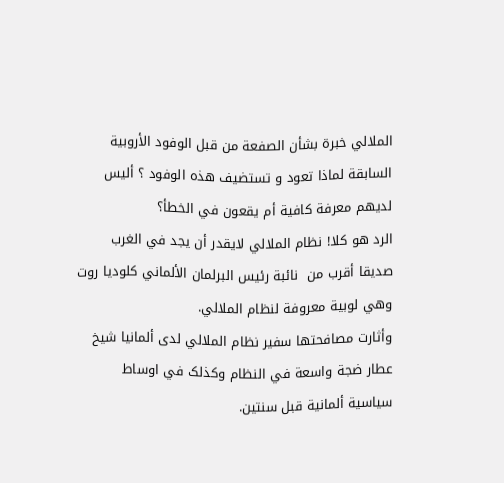الملالي خبرة بشأن الصفعة من قبل الوفود الأروبية السابقة لماذا تعود و تستضيف هذه الوفود ؟ أليس لديهم معرفة کافية أم يقعون في الخطأ؟
الرد هو کلا! نظام الملالي لايقدر أن يجد في الغرب صديقا أقرب من  نائبة رئيس البرلمان الألماني کلوديا روت وهي لوبية معروفة لنظام الملالي.
وأثارت مصافحتها سفير نظام الملالي لدی ألمانيا شيخ عطار ضجة واسعة في النظام وکذلک في اوساط سياسية ألمانية قبل سنتين.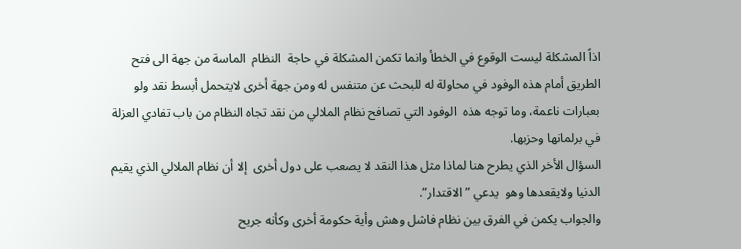اذاً المشکلة ليست الوقوع في الخطأ وانما تکمن المشکلة في حاجة  النظام  الماسة من جهة الی فتح الطريق أمام هذه الوفود في محاولة له للبحث عن متنفس له ومن جهة أخری لايتحمل أبسط نقد ولو بعبارات ناعمة، وما توجه هذه  الوفود التي تصافح نظام الملالي من نقد تجاه النظام من باب تفادي العزلة في برلمانها وحزبها.
السؤال الأخر الذي يطرح هنا لماذا مثل هذا النقد لا يصعب علی دول أخری  إلا أن نظام الملالي الذي يقيم الدنيا ولايقعدها وهو  يدعي ”الاقتدار”.
والجواب يکمن في الفرق بين نظام فاشل وهش وأية حکومة أخری وکأنه جريح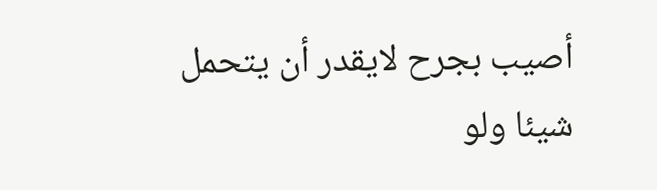أصيب بجرح لايقدر أن يتحمل شيئا ولو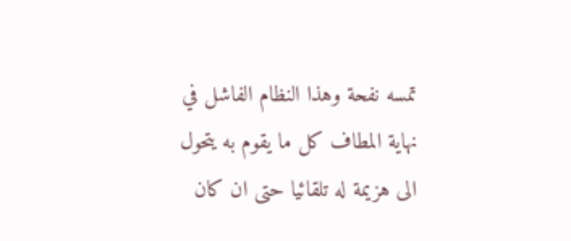تمسه نفحة وهذا النظام الفاشل في نهاية المطاف کل ما يقوم به يتحول الی هزيمة له تلقائيا حتی ان کان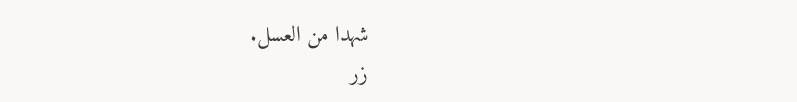شهدا من العسل.
زر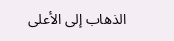الذهاب إلى الأعلى